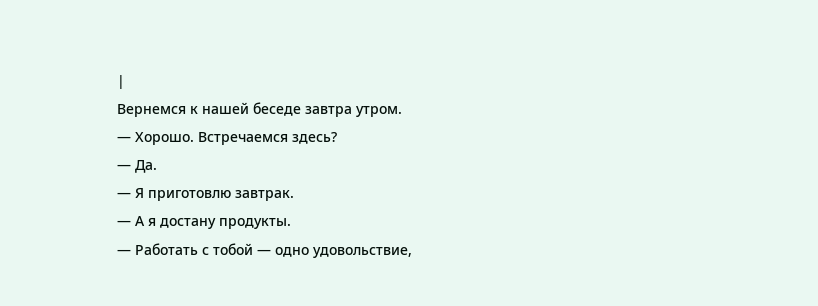|
Вернемся к нашей беседе завтра утром.
— Хорошо. Встречаемся здесь?
— Да.
— Я приготовлю завтрак.
— А я достану продукты.
— Работать с тобой — одно удовольствие,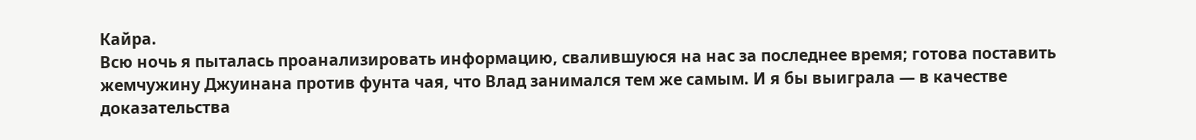Кайра.
Всю ночь я пыталась проанализировать информацию, свалившуюся на нас за последнее время; готова поставить жемчужину Джуинана против фунта чая, что Влад занимался тем же самым. И я бы выиграла — в качестве доказательства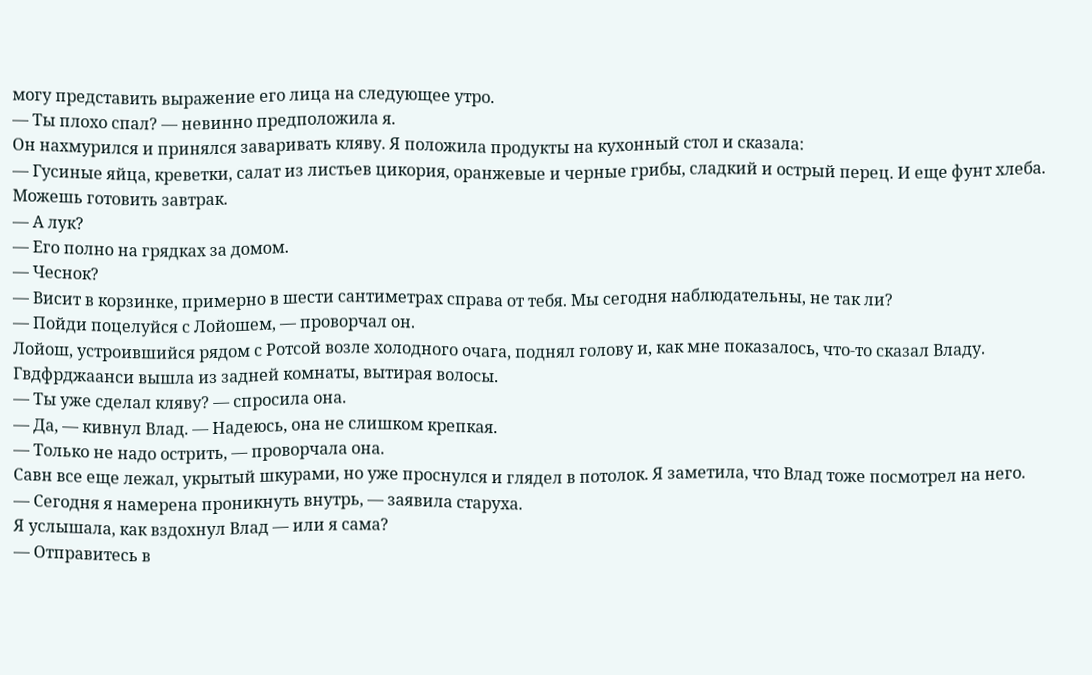могу представить выражение его лица на следующее утро.
— Ты плохо спал? — невинно предположила я.
Он нахмурился и принялся заваривать кляву. Я положила продукты на кухонный стол и сказала:
— Гусиные яйца, креветки, салат из листьев цикория, оранжевые и черные грибы, сладкий и острый перец. И еще фунт хлеба. Можешь готовить завтрак.
— А лук?
— Его полно на грядках за домом.
— Чеснок?
— Висит в корзинке, примерно в шести сантиметрах справа от тебя. Мы сегодня наблюдательны, не так ли?
— Пойди поцелуйся с Лойошем, — проворчал он.
Лойош, устроившийся рядом с Ротсой возле холодного очага, поднял голову и, как мне показалось, что-то сказал Владу. Гвдфрджаанси вышла из задней комнаты, вытирая волосы.
— Ты уже сделал кляву? — спросила она.
— Да, — кивнул Влад. — Надеюсь, она не слишком крепкая.
— Только не надо острить, — проворчала она.
Савн все еще лежал, укрытый шкурами, но уже проснулся и глядел в потолок. Я заметила, что Влад тоже посмотрел на него.
— Сегодня я намерена проникнуть внутрь, — заявила старуха.
Я услышала, как вздохнул Влад — или я сама?
— Отправитесь в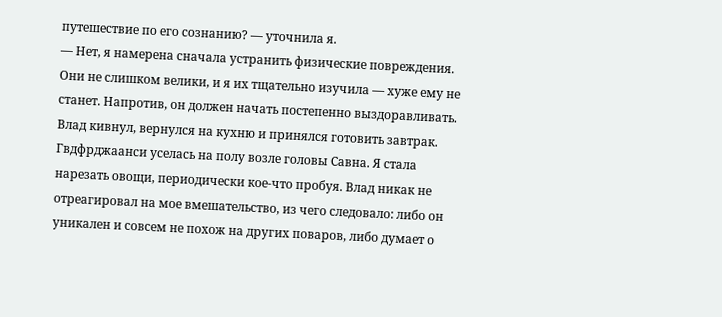путешествие по его сознанию? — уточнила я.
— Нет, я намерена сначала устранить физические повреждения. Они не слишком велики, и я их тщательно изучила — хуже ему не станет. Напротив, он должен начать постепенно выздоравливать.
Влад кивнул, вернулся на кухню и принялся готовить завтрак. Гвдфрджаанси уселась на полу возле головы Савна. Я стала нарезать овощи, периодически кое-что пробуя. Влад никак не отреагировал на мое вмешательство, из чего следовало: либо он уникален и совсем не похож на других поваров, либо думает о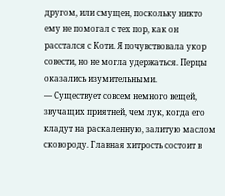другом, или смущен, поскольку никто ему не помогал с тех пор, как он расстался с Коти. Я почувствовала укор совести, но не могла удержаться. Перцы оказались изумительными.
— Существует совсем немного вещей, звучащих приятней, чем лук, когда его кладут на раскаленную, залитую маслом сковороду. Главная хитрость состоит в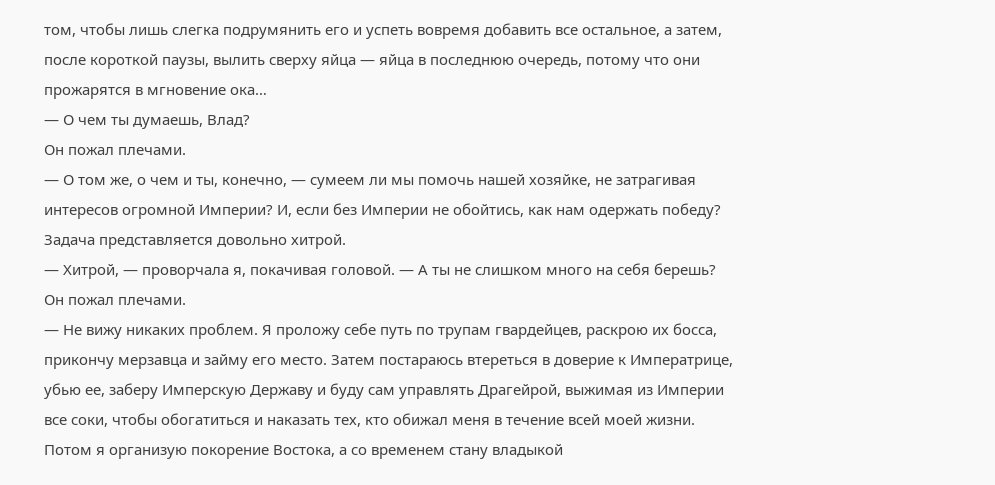том, чтобы лишь слегка подрумянить его и успеть вовремя добавить все остальное, а затем, после короткой паузы, вылить сверху яйца — яйца в последнюю очередь, потому что они прожарятся в мгновение ока…
— О чем ты думаешь, Влад?
Он пожал плечами.
— О том же, о чем и ты, конечно, — сумеем ли мы помочь нашей хозяйке, не затрагивая интересов огромной Империи? И, если без Империи не обойтись, как нам одержать победу? Задача представляется довольно хитрой.
— Хитрой, — проворчала я, покачивая головой. — А ты не слишком много на себя берешь?
Он пожал плечами.
— Не вижу никаких проблем. Я проложу себе путь по трупам гвардейцев, раскрою их босса, прикончу мерзавца и займу его место. Затем постараюсь втереться в доверие к Императрице, убью ее, заберу Имперскую Державу и буду сам управлять Драгейрой, выжимая из Империи все соки, чтобы обогатиться и наказать тех, кто обижал меня в течение всей моей жизни. Потом я организую покорение Востока, а со временем стану владыкой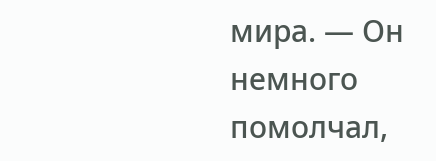мира. — Он немного помолчал,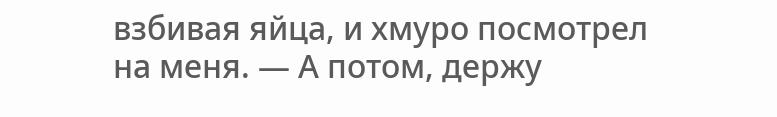взбивая яйца, и хмуро посмотрел на меня. — А потом, держу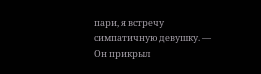пари, я встречу симпатичную девушку. — Он прикрыл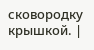сковородку крышкой. |